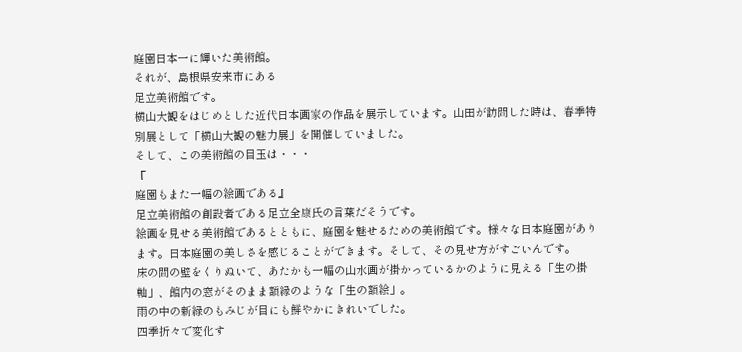庭園日本一に輝いた美術館。
それが、島根県安来市にある
足立美術館です。
横山大観をはじめとした近代日本画家の作品を展示しています。山田が訪問した時は、春季特別展として「横山大観の魅力展」を開催していました。
そして、この美術館の目玉は・・・
『
庭園もまた一幅の絵画である』
足立美術館の創設者である足立全康氏の言葉だそうです。
絵画を見せる美術館であるとともに、庭園を魅せるための美術館です。様々な日本庭園があります。日本庭園の美しさを感じることができます。そして、その見せ方がすごいんです。
床の間の壁をくりぬいて、あたかも一幅の山水画が掛かっているかのように見える「生の掛軸」、館内の窓がそのまま額縁のような「生の額絵」。
雨の中の新緑のもみじが目にも鮮やかにきれいでした。
四季折々で変化す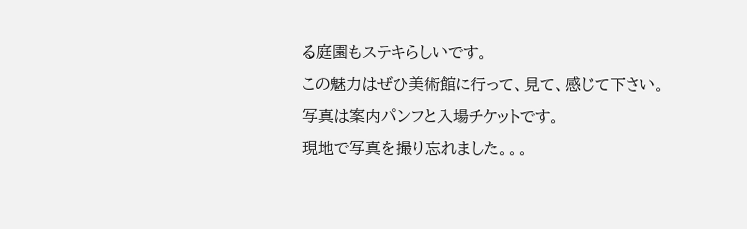る庭園もステキらしいです。
この魅力はぜひ美術館に行って、見て、感じて下さい。
写真は案内パンフと入場チケットです。
現地で写真を撮り忘れました。。。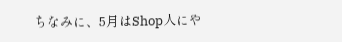ちなみに、5月はShop人にや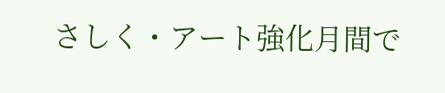さしく・アート強化月間で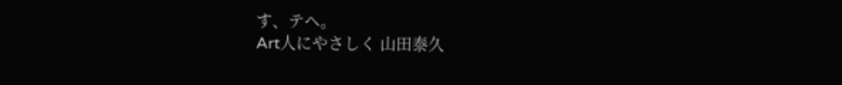す、テヘ。
Art人にやさしく 山田泰久